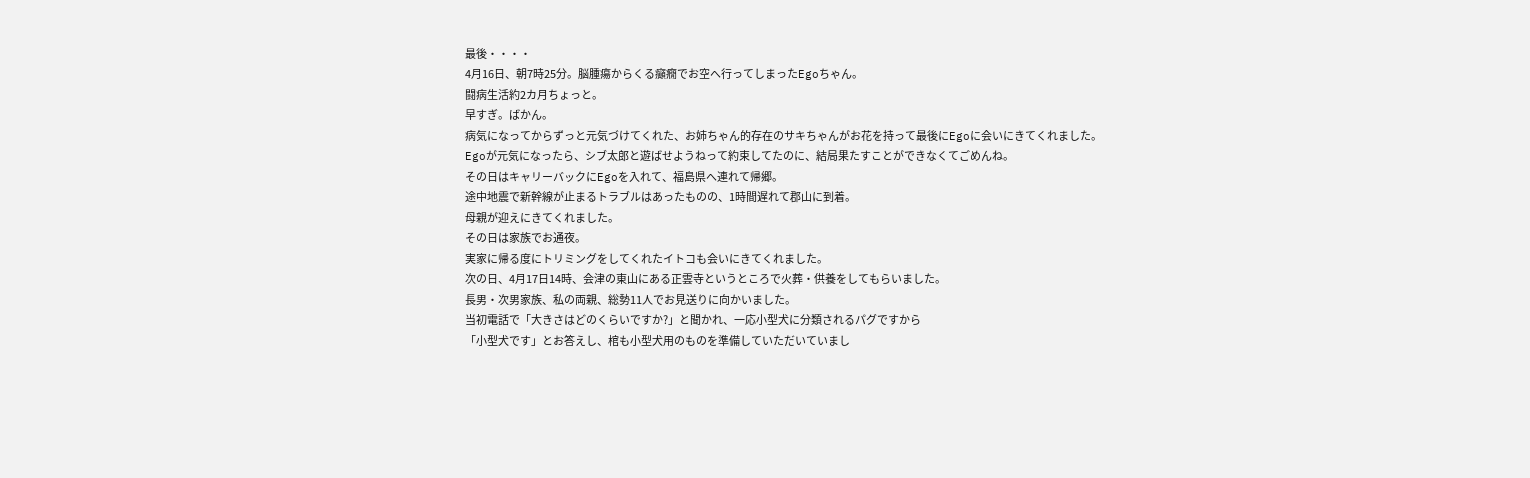最後・・・・
4月16日、朝7時25分。脳腫瘍からくる癲癇でお空へ行ってしまったEgoちゃん。
闘病生活約2カ月ちょっと。
早すぎ。ばかん。
病気になってからずっと元気づけてくれた、お姉ちゃん的存在のサキちゃんがお花を持って最後にEgoに会いにきてくれました。
Egoが元気になったら、シブ太郎と遊ばせようねって約束してたのに、結局果たすことができなくてごめんね。
その日はキャリーバックにEgoを入れて、福島県へ連れて帰郷。
途中地震で新幹線が止まるトラブルはあったものの、1時間遅れて郡山に到着。
母親が迎えにきてくれました。
その日は家族でお通夜。
実家に帰る度にトリミングをしてくれたイトコも会いにきてくれました。
次の日、4月17日14時、会津の東山にある正雲寺というところで火葬・供養をしてもらいました。
長男・次男家族、私の両親、総勢11人でお見送りに向かいました。
当初電話で「大きさはどのくらいですか?」と聞かれ、一応小型犬に分類されるパグですから
「小型犬です」とお答えし、棺も小型犬用のものを準備していただいていまし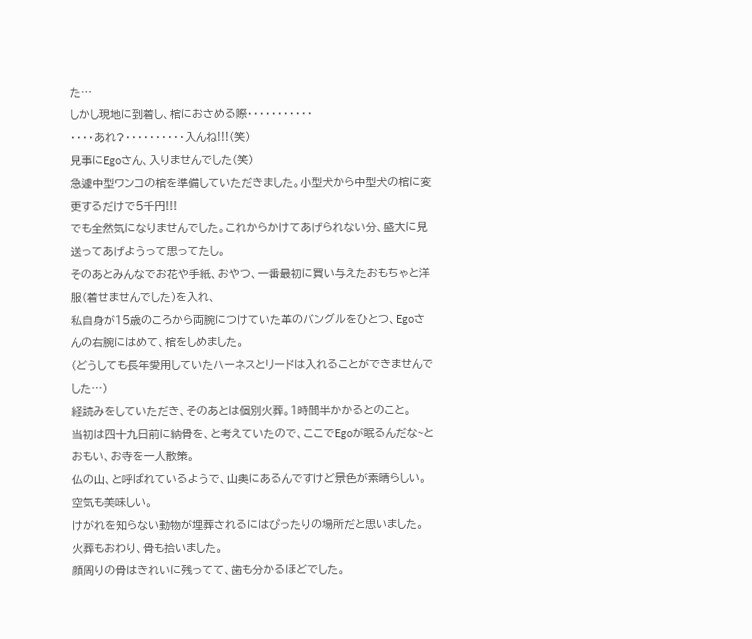た…
しかし現地に到着し、棺におさめる際・・・・・・・・・・・
・・・・あれ?・・・・・・・・・・入んね!!!(笑)
見事にEgoさん、入りませんでした(笑)
急遽中型ワンコの棺を準備していただきました。小型犬から中型犬の棺に変更するだけで5千円!!!
でも全然気になりませんでした。これからかけてあげられない分、盛大に見送ってあげようって思ってたし。
そのあとみんなでお花や手紙、おやつ、一番最初に買い与えたおもちゃと洋服(着せませんでした)を入れ、
私自身が15歳のころから両腕につけていた革のバングルをひとつ、Egoさんの右腕にはめて、棺をしめました。
(どうしても長年愛用していたハーネスとリードは入れることができませんでした…)
経読みをしていただき、そのあとは個別火葬。1時間半かかるとのこと。
当初は四十九日前に納骨を、と考えていたので、ここでEgoが眠るんだな~とおもい、お寺を一人散策。
仏の山、と呼ばれているようで、山奥にあるんですけど景色が素晴らしい。
空気も美味しい。
けがれを知らない動物が埋葬されるにはぴったりの場所だと思いました。
火葬もおわり、骨も拾いました。
顔周りの骨はきれいに残ってて、歯も分かるほどでした。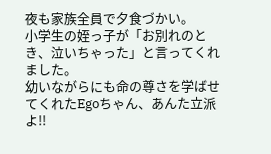夜も家族全員で夕食づかい。
小学生の姪っ子が「お別れのとき、泣いちゃった」と言ってくれました。
幼いながらにも命の尊さを学ばせてくれたEgoちゃん、あんた立派よ!!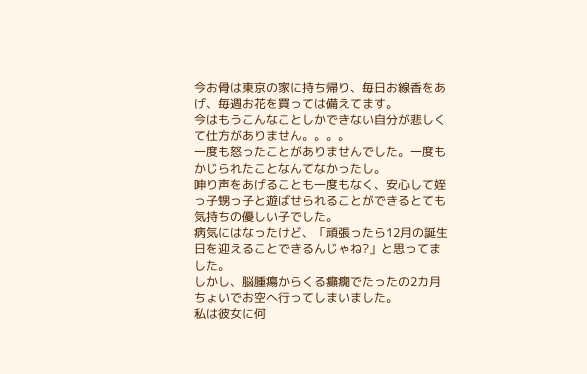今お骨は東京の家に持ち帰り、毎日お線香をあげ、毎週お花を買っては備えてます。
今はもうこんなことしかできない自分が悲しくて仕方がありません。。。。
一度も怒ったことがありませんでした。一度もかじられたことなんてなかったし。
呻り声をあげることも一度もなく、安心して姪っ子甥っ子と遊ばせられることができるとても気持ちの優しい子でした。
病気にはなったけど、「頑張ったら12月の誕生日を迎えることできるんじゃね?」と思ってました。
しかし、脳腫瘍からくる癲癇でたったの2カ月ちょいでお空へ行ってしまいました。
私は彼女に何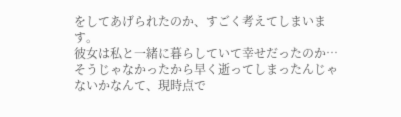をしてあげられたのか、すごく考えてしまいます。
彼女は私と一緒に暮らしていて幸せだったのか…
そうじゃなかったから早く逝ってしまったんじゃないかなんて、現時点で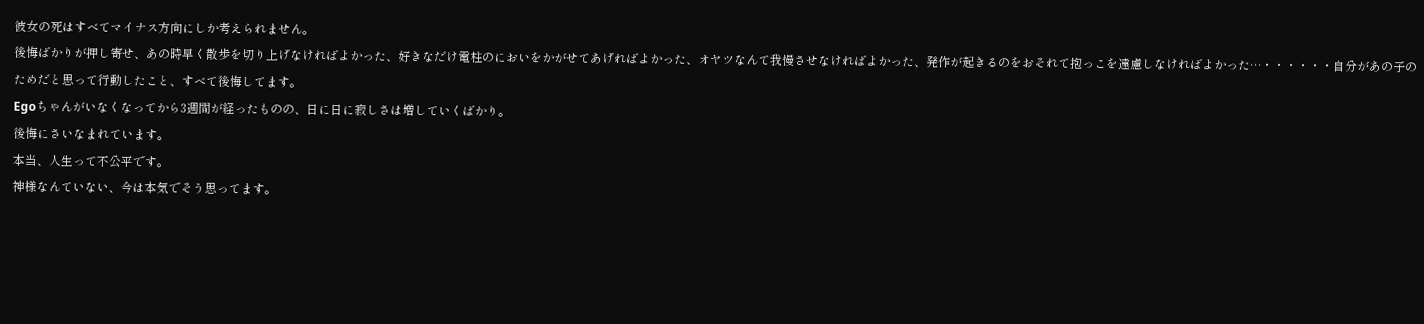彼女の死はすべてマイナス方向にしか考えられません。
後悔ばかりが押し寄せ、あの時早く散歩を切り上げなければよかった、好きなだけ電柱のにおいをかがせてあげればよかった、オヤツなんて我慢させなければよかった、発作が起きるのをおそれて抱っこを遠慮しなければよかった…・・・・・・自分があの子のためだと思って行動したこと、すべて後悔してます。
Egoちゃんがいなくなってから3週間が経ったものの、日に日に寂しさは増していくばかり。
後悔にさいなまれています。
本当、人生って不公平です。
神様なんていない、今は本気でそう思ってます。